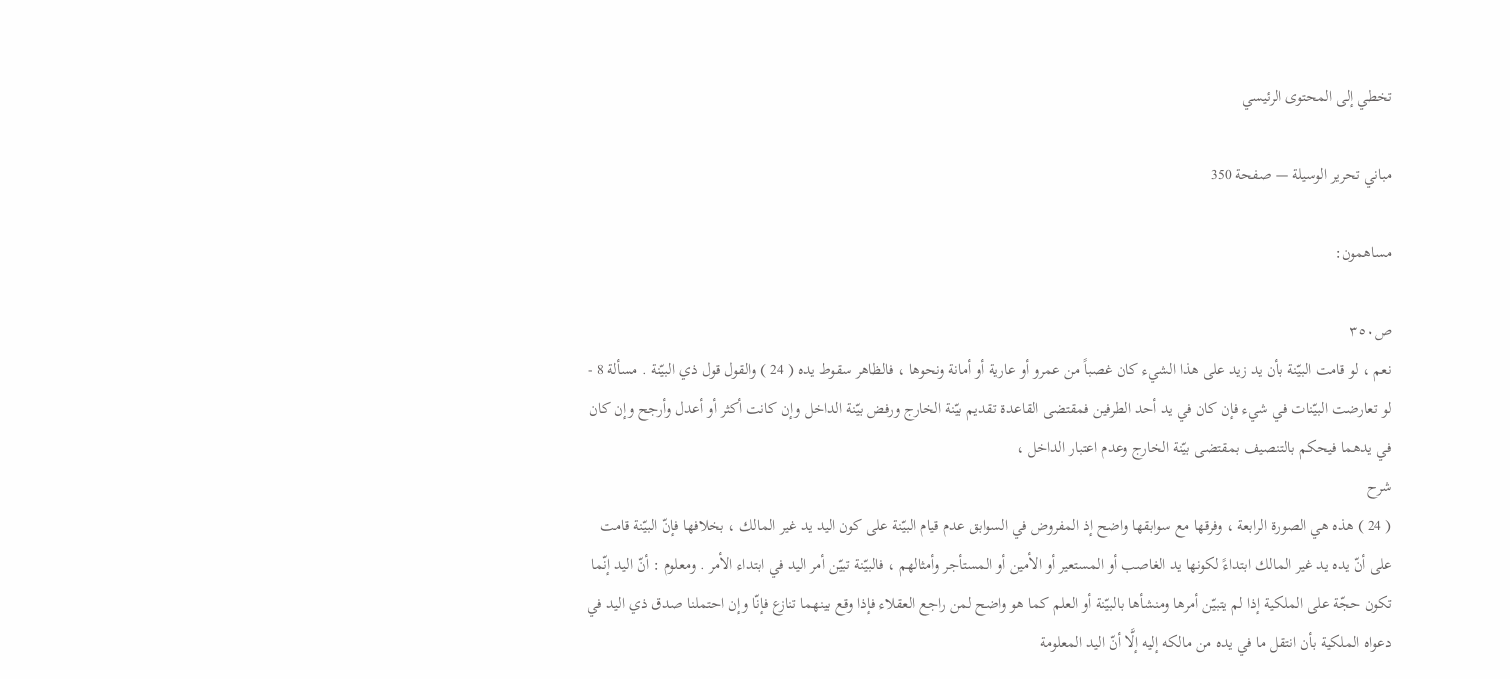تخطي إلى المحتوى الرئيسي

مباني تحرير الوسيلة — صفحة 350

مساهمون:

ص٣٥٠
نعم ، لو قامت البيّنة بأن يد زيد على هذا الشيء كان غصباً من عمرو أو عارية أو أمانة ونحوها ، فالظاهر سقوط يده ( 24 ) والقول قول ذي البيّنة . مسألة 8 - لو تعارضت البيّنات في شيء فإن كان في يد أحد الطرفين فمقتضى القاعدة تقديم بيّنة الخارج ورفض بيّنة الداخل وإن كانت أكثر أو أعدل وأرجح وإن كان في يدهما فيحكم بالتنصيف بمقتضى بيّنة الخارج وعدم اعتبار الداخل ،
شرح
( 24 ) هذه هي الصورة الرابعة ، وفرقها مع سوابقها واضح إذ المفروض في السوابق عدم قيام البيّنة على كون اليد يد غير المالك ، بخلافها فإنّ البيّنة قامت على أنّ يده يد غير المالك ابتداءً لكونها يد الغاصب أو المستعير أو الأمين أو المستأجر وأمثالهم ، فالبيّنة تبيّن أمر اليد في ابتداء الأمر . ومعلوم : أنّ اليد إنّما تكون حجّة على الملكية إذا لم يتبيّن أمرها ومنشأها بالبيّنة أو العلم كما هو واضح لمن راجع العقلاء فإذا وقع بينهما تنازع فإنّا وإن احتملنا صدق ذي اليد في دعواه الملكية بأن انتقل ما في يده من مالكه إليه إلَّا أنّ اليد المعلومة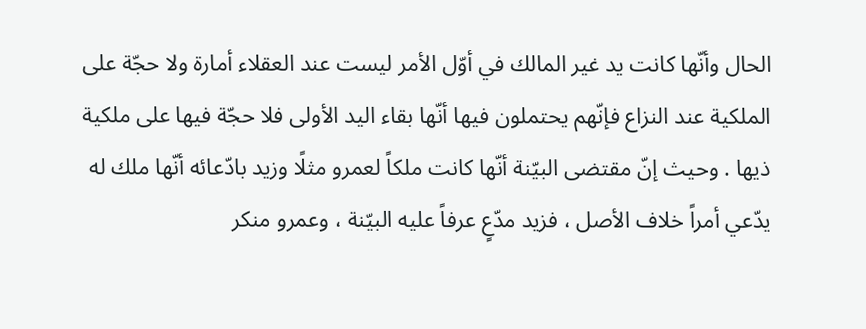الحال وأنّها كانت يد غير المالك في أوّل الأمر ليست عند العقلاء أمارة ولا حجّة على الملكية عند النزاع فإنّهم يحتملون فيها أنّها بقاء اليد الأولى فلا حجّة فيها على ملكية ذيها . وحيث إنّ مقتضى البيّنة أنّها كانت ملكاً لعمرو مثلًا وزيد بادّعائه أنّها ملك له يدّعي أمراً خلاف الأصل ، فزيد مدّعٍ عرفاً عليه البيّنة ، وعمرو منكر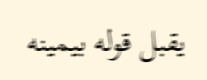يقبل قوله بيمينه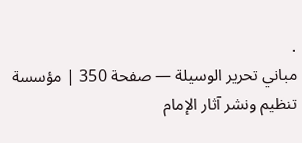.
مباني تحرير الوسيلة — صفحة 350 | مؤسسة تنظيم ونشر آثار الإمام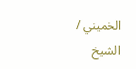الخميني / الشيخ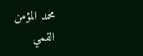محمد المؤمن القمي